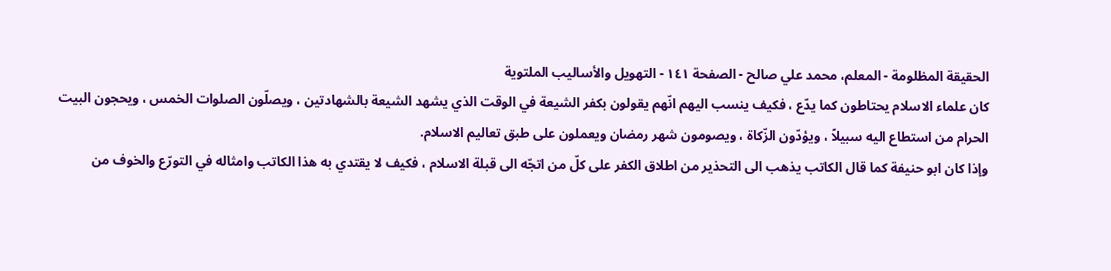الحقيقة المظلومة - المعلم، محمد علي صالح - الصفحة ١٤١ - التهويل والأساليب الملتوية
كان علماء الاسلام يحتاطون كما يدّع ، فكيف ينسب اليهم انّهم يقولون بكفر الشيعة في الوقت الذي يشهد الشيعة بالشهادتين ، ويصلّون الصلوات الخمس ، ويحجون البيت الحرام من استطاع اليه سبيلاً ، ويؤدّون الزّكاة ، ويصومون شهر رمضان ويعملون على طبق تعاليم الاسلام.
وإذا كان ابو حنيفة كما قال الكاتب يذهب الى التحذير من اطلاق الكفر على كلّ من اتجّه الى قبلة الاسلام ، فكيف لا يقتدي به هذا الكاتب وامثاله في التورّع والخوف من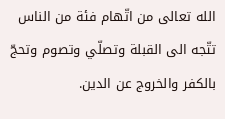الله تعالى من اتّهام فئة من الناس تتّجه الى القبلة وتصلّي وتصوم وتحجّ بالكفر والخروج عن الدين.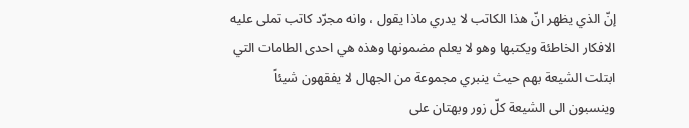إنّ الذي يظهر انّ هذا الكاتب لا يدري ماذا يقول ، وانه مجرّد كاتب تملى عليه الافكار الخاطئة ويكتبها وهو لا يعلم مضمونها وهذه هي احدى الطامات التي ابتلت الشيعة بهم حيث ينبري مجموعة من الجهال لا يفقهون شيئاً وينسبون الى الشيعة كلّ زور وبهتان على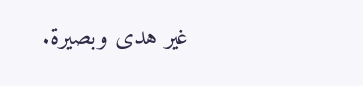غير هدى وبصيرة.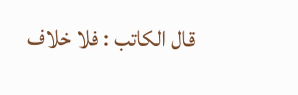قال الكاتب : فلا خلاف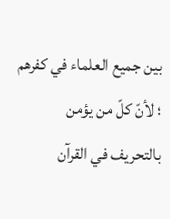بين جميع العلماء في كفرهم ؛ لأنّ كلّ من يؤمن بالتحريف في القرآن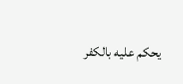يحكم عليه بالكفر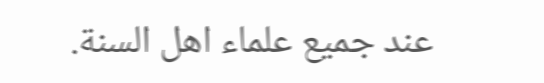عند جميع علماء اهل السنة.